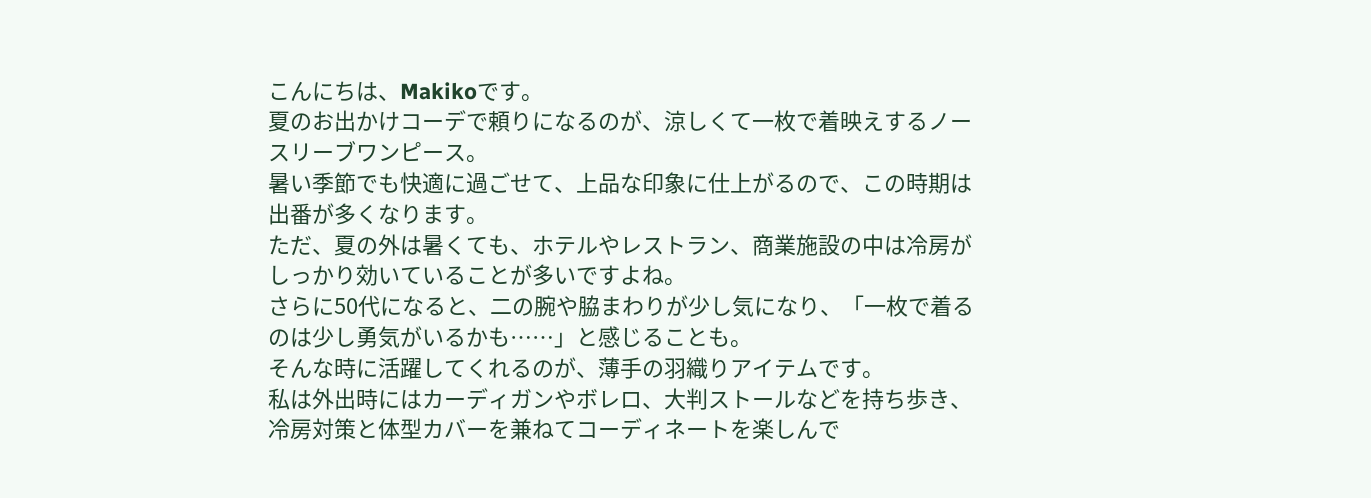こんにちは、Makikoです。
夏のお出かけコーデで頼りになるのが、涼しくて一枚で着映えするノースリーブワンピース。
暑い季節でも快適に過ごせて、上品な印象に仕上がるので、この時期は出番が多くなります。
ただ、夏の外は暑くても、ホテルやレストラン、商業施設の中は冷房がしっかり効いていることが多いですよね。
さらに50代になると、二の腕や脇まわりが少し気になり、「一枚で着るのは少し勇気がいるかも……」と感じることも。
そんな時に活躍してくれるのが、薄手の羽織りアイテムです。
私は外出時にはカーディガンやボレロ、大判ストールなどを持ち歩き、冷房対策と体型カバーを兼ねてコーディネートを楽しんで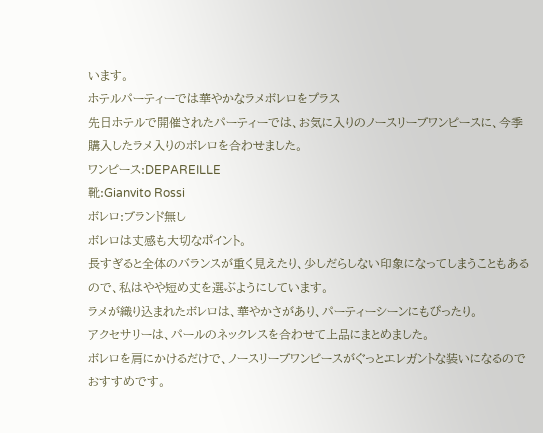います。
ホテルパーティーでは華やかなラメボレロをプラス
先日ホテルで開催されたパーティーでは、お気に入りのノースリーブワンピースに、今季購入したラメ入りのボレロを合わせました。
ワンピース:DEPAREILLE
靴:Gianvito Rossi
ボレロ:ブランド無し
ボレロは丈感も大切なポイント。
長すぎると全体のバランスが重く見えたり、少しだらしない印象になってしまうこともあるので、私はやや短め丈を選ぶようにしています。
ラメが織り込まれたボレロは、華やかさがあり、パーティーシーンにもぴったり。
アクセサリーは、パールのネックレスを合わせて上品にまとめました。
ボレロを肩にかけるだけで、ノースリーブワンピースがぐっとエレガントな装いになるのでおすすめです。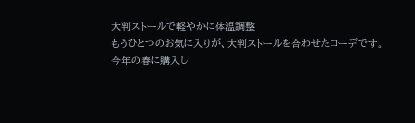大判ストールで軽やかに体温調整
もうひとつのお気に入りが、大判ストールを合わせたコーデです。
今年の春に購入し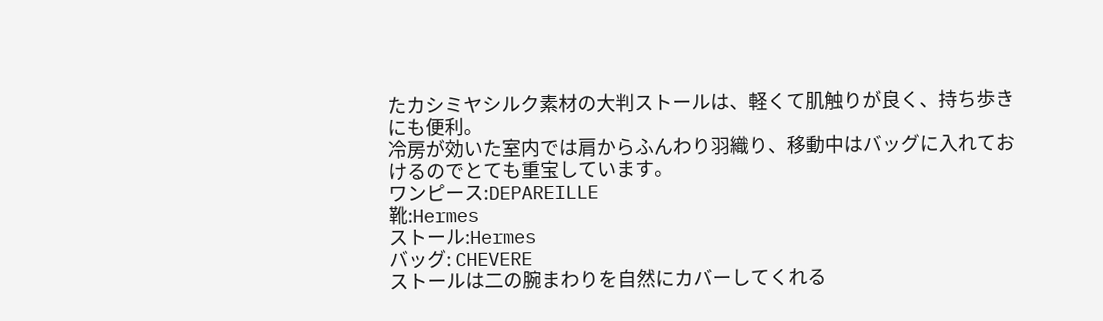たカシミヤシルク素材の大判ストールは、軽くて肌触りが良く、持ち歩きにも便利。
冷房が効いた室内では肩からふんわり羽織り、移動中はバッグに入れておけるのでとても重宝しています。
ワンピース:DEPAREILLE
靴:Hermes
ストール:Hermes
バッグ: CHEVERE
ストールは二の腕まわりを自然にカバーしてくれる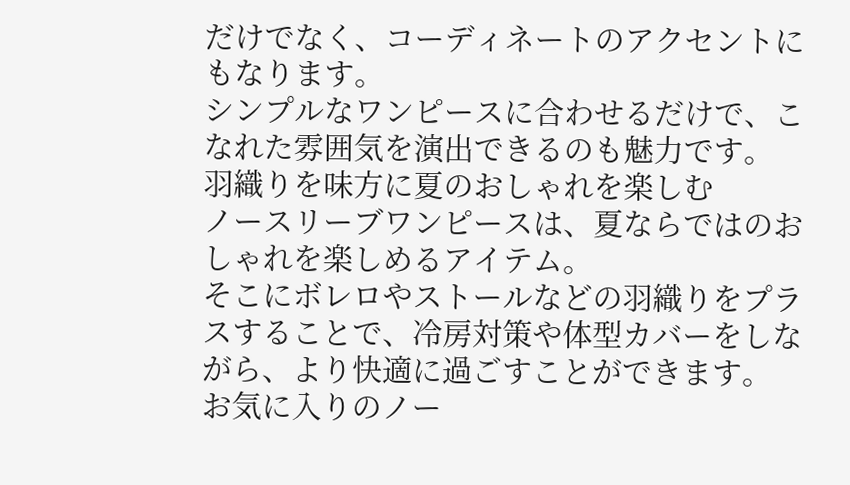だけでなく、コーディネートのアクセントにもなります。
シンプルなワンピースに合わせるだけで、こなれた雰囲気を演出できるのも魅力です。
羽織りを味方に夏のおしゃれを楽しむ
ノースリーブワンピースは、夏ならではのおしゃれを楽しめるアイテム。
そこにボレロやストールなどの羽織りをプラスすることで、冷房対策や体型カバーをしながら、より快適に過ごすことができます。
お気に入りのノー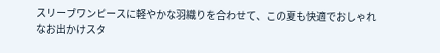スリーブワンピースに軽やかな羽織りを合わせて、この夏も快適でおしゃれなお出かけスタ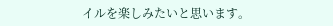イルを楽しみたいと思います。